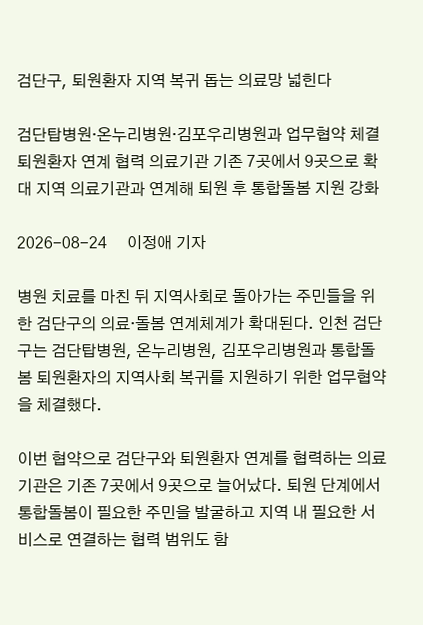검단구, 퇴원환자 지역 복귀 돕는 의료망 넓힌다

검단탑병원·온누리병원·김포우리병원과 업무협약 체결 퇴원환자 연계 협력 의료기관 기존 7곳에서 9곳으로 확대 지역 의료기관과 연계해 퇴원 후 통합돌봄 지원 강화

2026-08-24     이정애 기자

병원 치료를 마친 뒤 지역사회로 돌아가는 주민들을 위한 검단구의 의료·돌봄 연계체계가 확대된다. 인천 검단구는 검단탑병원, 온누리병원, 김포우리병원과 통합돌봄 퇴원환자의 지역사회 복귀를 지원하기 위한 업무협약을 체결했다.

이번 협약으로 검단구와 퇴원환자 연계를 협력하는 의료기관은 기존 7곳에서 9곳으로 늘어났다. 퇴원 단계에서 통합돌봄이 필요한 주민을 발굴하고 지역 내 필요한 서비스로 연결하는 협력 범위도 함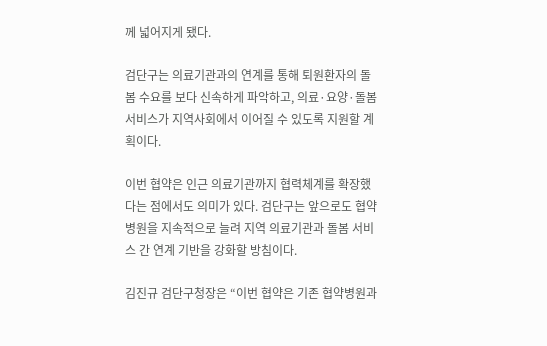께 넓어지게 됐다.

검단구는 의료기관과의 연계를 통해 퇴원환자의 돌봄 수요를 보다 신속하게 파악하고, 의료·요양·돌봄 서비스가 지역사회에서 이어질 수 있도록 지원할 계획이다.

이번 협약은 인근 의료기관까지 협력체계를 확장했다는 점에서도 의미가 있다. 검단구는 앞으로도 협약병원을 지속적으로 늘려 지역 의료기관과 돌봄 서비스 간 연계 기반을 강화할 방침이다.

김진규 검단구청장은 “이번 협약은 기존 협약병원과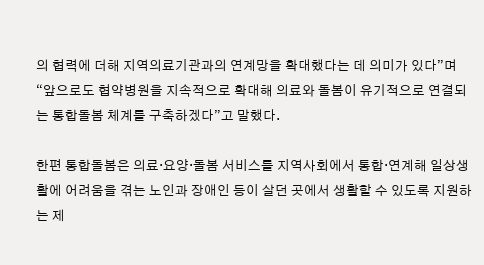의 협력에 더해 지역의료기관과의 연계망을 확대했다는 데 의미가 있다”며 “앞으로도 협약병원을 지속적으로 확대해 의료와 돌봄이 유기적으로 연결되는 통합돌봄 체계를 구축하겠다”고 말했다.

한편 통합돌봄은 의료·요양·돌봄 서비스를 지역사회에서 통합·연계해 일상생활에 어려움을 겪는 노인과 장애인 등이 살던 곳에서 생활할 수 있도록 지원하는 제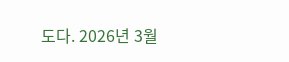도다. 2026년 3월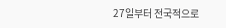27일부터 전국적으로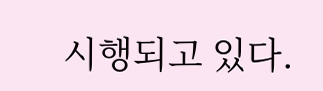시행되고 있다.